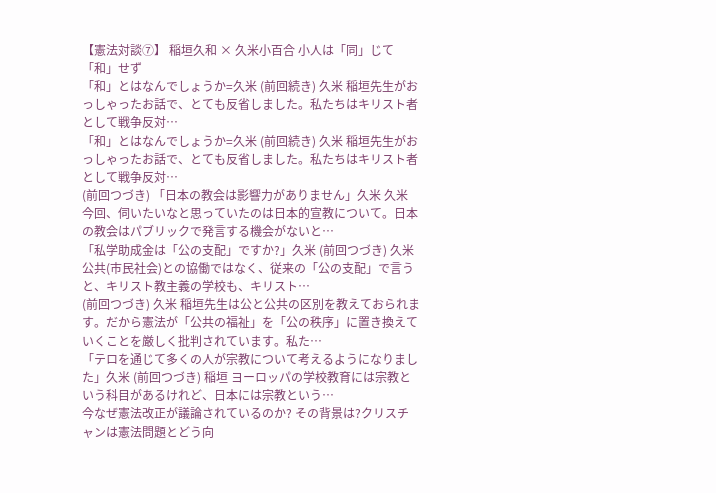【憲法対談⑦】 稲垣久和 × 久米小百合 小人は「同」じて「和」せず
「和」とはなんでしょうか=久米 (前回続き) 久米 稲垣先生がおっしゃったお話で、とても反省しました。私たちはキリスト者として戦争反対…
「和」とはなんでしょうか=久米 (前回続き) 久米 稲垣先生がおっしゃったお話で、とても反省しました。私たちはキリスト者として戦争反対…
(前回つづき) 「日本の教会は影響力がありません」久米 久米 今回、伺いたいなと思っていたのは日本的宣教について。日本の教会はパブリックで発言する機会がないと…
「私学助成金は「公の支配」ですか?」久米 (前回つづき) 久米 公共(市民社会)との協働ではなく、従来の「公の支配」で言うと、キリスト教主義の学校も、キリスト…
(前回つづき) 久米 稲垣先生は公と公共の区別を教えておられます。だから憲法が「公共の福祉」を「公の秩序」に置き換えていくことを厳しく批判されています。私た…
「テロを通じて多くの人が宗教について考えるようになりました」久米 (前回つづき) 稲垣 ヨーロッパの学校教育には宗教という科目があるけれど、日本には宗教という…
今なぜ憲法改正が議論されているのか? その背景は?クリスチャンは憲法問題とどう向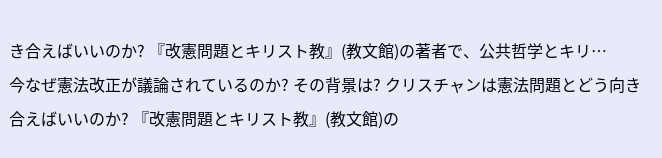き合えばいいのか? 『改憲問題とキリスト教』(教文館)の著者で、公共哲学とキリ…
今なぜ憲法改正が議論されているのか? その背景は? クリスチャンは憲法問題とどう向き合えばいいのか? 『改憲問題とキリスト教』(教文館)の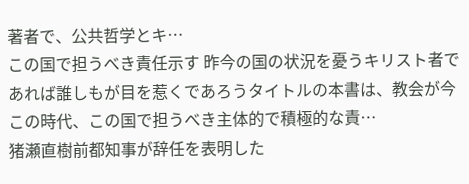著者で、公共哲学とキ…
この国で担うべき責任示す 昨今の国の状況を憂うキリスト者であれば誰しもが目を惹くであろうタイトルの本書は、教会が今この時代、この国で担うべき主体的で積極的な責…
猪瀬直樹前都知事が辞任を表明した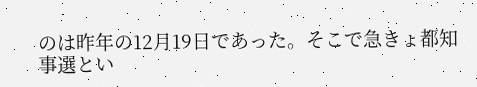のは昨年の12月19日であった。そこで急きょ都知事選とい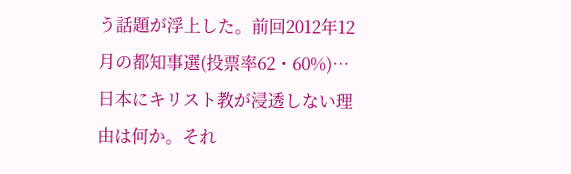う話題が浮上した。前回2012年12月の都知事選(投票率62・60%)…
日本にキリスト教が浸透しない理由は何か。それ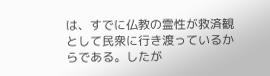は、すでに仏教の霊性が救済観として民衆に行き渡っているからである。したが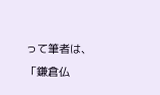って筆者は、「鎌倉仏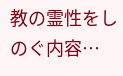教の霊性をしのぐ内容…